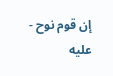إن قوم نوح - عليه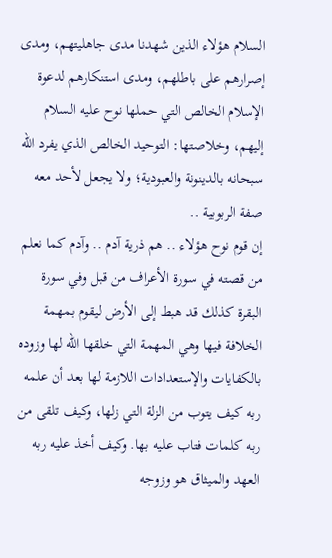السلام هؤلاء الذين شهدنا مدى جاهليتهم، ومدى إصرارهم على باطلهم، ومدى استنكارهم لدعوة الإسلام الخالص التي حملها نوح عليه السلام إليهم، وخلاصتها: التوحيد الخالص الذي يفرد الله سبحانه بالدينونة والعبودية؛ ولا يجعل لأحد معه صفة الربوبية ..
إن قوم نوح هؤلاء .. هم ذرية آدم .. وآدم كما نعلم من قصته في سورة الأعراف من قبل وفي سورة البقرة كذلك قد هبط إلى الأرض ليقوم بمهمة الخلافة فيها وهي المهمة التي خلقها الله لها وزوده بالكفايات والإستعدادات اللازمة لها بعد أن علمه ربه كيف يتوب من الزلة التي زلها، وكيف تلقى من ربه كلمات فتاب عليه بها. وكيف أخذ عليه ربه العهد والميثاق هو وزوجه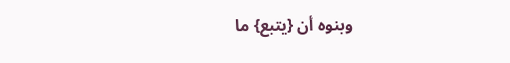وبنوه أن {يتبع} ما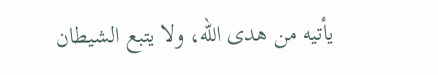يأتيه من هدى الله، ولا يتبع الشيطان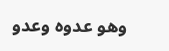وهو عدوه وعدو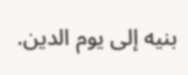بنيه إلى يوم الدين.